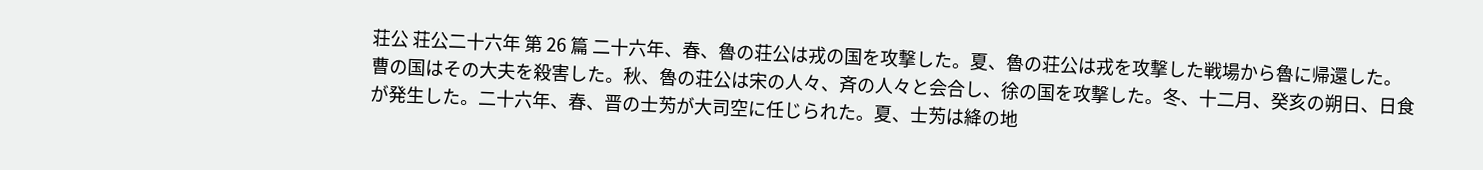荘公 荘公二十六年 第 26 篇 二十六年、春、魯の荘公は戎の国を攻撃した。夏、魯の荘公は戎を攻撃した戦場から魯に帰還した。曹の国はその大夫を殺害した。秋、魯の荘公は宋の人々、斉の人々と会合し、徐の国を攻撃した。冬、十二月、癸亥の朔日、日食が発生した。二十六年、春、晋の士𫇭が大司空に任じられた。夏、士𫇭は絳の地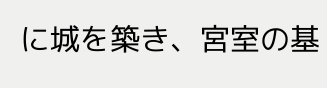に城を築き、宮室の基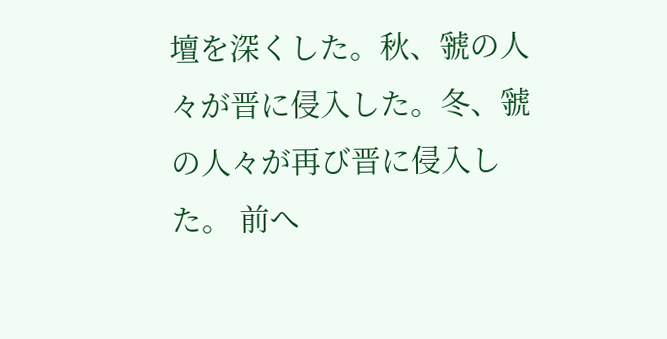壇を深くした。秋、虢の人々が晋に侵入した。冬、虢の人々が再び晋に侵入した。 前へ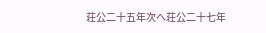荘公二十五年次へ荘公二十七年